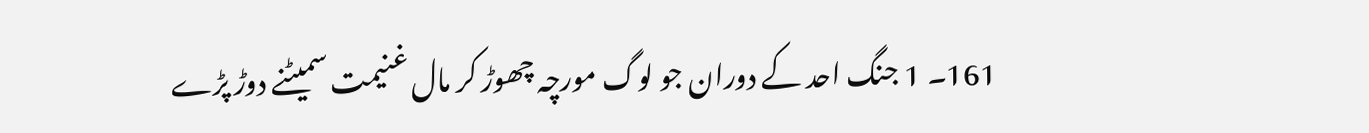161۔ 1 جنگ احد کے دوران جو لوگ مورچہ چھوڑ کر مال غنیمت سمیٹنے دوڑ پڑے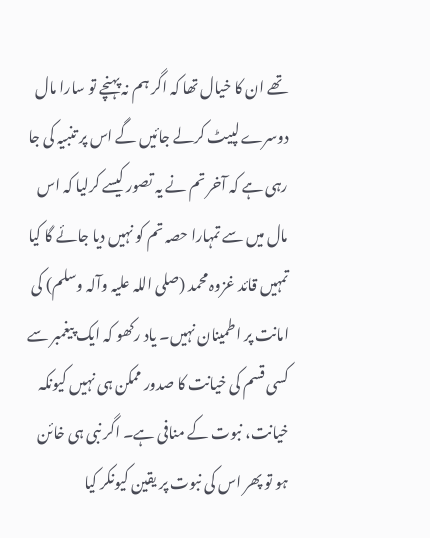تھے ان کا خیال تھا کہ اگر ہم نہ پہنچے تو سارا مال دوسرے لپیٹ کرلے جائیں گے اس پر تنبیہ کی جا رہی ہے کہ آخر تم نے یہ تصور کیسے کرلیا کہ اس مال میں سے تمہارا حصہ تم کو نہیں دیا جائے گا کیا تمہیں قائد غزوہ محمد (صلی اللہ علیہ وآلہ وسلم) کی امانت پر اطمینان نہیں۔ یاد رکھو کہ ایک پیغمبر سے کسی قسم کی خیانت کا صدور ممکن ہی نہیں کیونکہ خیانت، نبوت کے منافی ہے۔ اگر نبی ہی خائن ہو تو پھر اس کی نبوت پر یقین کیونکر کیا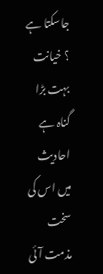جاسکتا ہے ؟ خیانت بہت بڑا گناہ ہے احادیث میں اس کی سخت مذمت آئی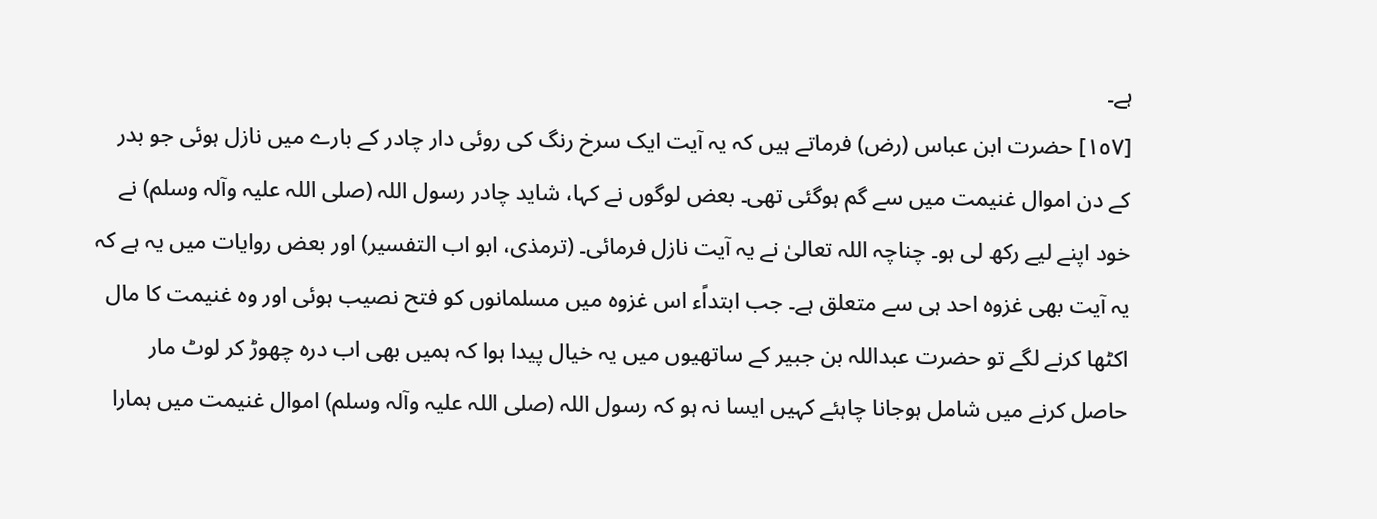ہے۔
[١٥٧] حضرت ابن عباس (رض) فرماتے ہیں کہ یہ آیت ایک سرخ رنگ کی روئی دار چادر کے بارے میں نازل ہوئی جو بدر کے دن اموال غنیمت میں سے گم ہوگئی تھی۔ بعض لوگوں نے کہا، شاید چادر رسول اللہ (صلی اللہ علیہ وآلہ وسلم) نے خود اپنے لیے رکھ لی ہو۔ چناچہ اللہ تعالیٰ نے یہ آیت نازل فرمائی۔ (ترمذی، ابو اب التفسیر) اور بعض روایات میں یہ ہے کہ یہ آیت بھی غزوہ احد ہی سے متعلق ہے۔ جب ابتداًء اس غزوہ میں مسلمانوں کو فتح نصیب ہوئی اور وہ غنیمت کا مال اکٹھا کرنے لگے تو حضرت عبداللہ بن جبیر کے ساتھیوں میں یہ خیال پیدا ہوا کہ ہمیں بھی اب درہ چھوڑ کر لوٹ مار حاصل کرنے میں شامل ہوجانا چاہئے کہیں ایسا نہ ہو کہ رسول اللہ (صلی اللہ علیہ وآلہ وسلم) اموال غنیمت میں ہمارا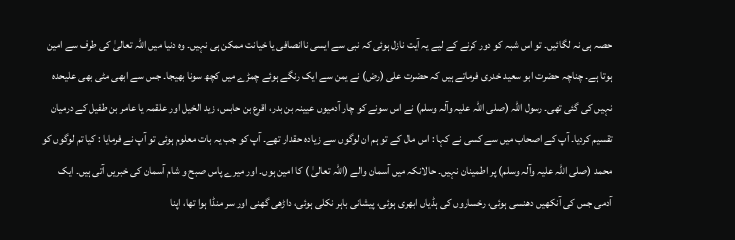حصہ ہی نہ لگائیں۔ تو اس شبہ کو دور کرنے کے لیے یہ آیت نازل ہوئی کہ نبی سے ایسی ناانصافی یا خیانت ممکن ہی نہیں۔ وہ دنیا میں اللہ تعالیٰ کی طرف سے امین ہوتا ہے۔ چناچہ حضرت ابو سعید خدری فرماتے ہیں کہ حضرت علی (رض) نے یمن سے ایک رنگے ہوئے چمڑے میں کچھ سونا بھیجا۔ جس سے ابھی مٹی بھی علیحدہ نہیں کی گئی تھی۔ رسول اللہ (صلی اللہ علیہ وآلہ وسلم) نے اس سونے کو چار آدمیوں عیینہ بن بدر، اقرع بن حابس، زید الخیل اور علقمہ یا عامر بن طفیل کے درمیان تقسیم کردیا۔ آپ کے اصحاب میں سے کسی نے کہا : اس مال کے تو ہم ان لوگوں سے زیادہ حقدار تھے۔ آپ کو جب یہ بات معلوم ہوئی تو آپ نے فرمایا : کیا تم لوگوں کو محمد (صلی اللہ علیہ وآلہ وسلم) پر اطمینان نہیں۔ حالانکہ میں آسمان والے (اللہ تعالیٰ ) کا امین ہوں۔ اور میرے پاس صبح و شام آسمان کی خبریں آتی ہیں۔ ایک آدمی جس کی آنکھیں دھنسی ہوئی، رخساروں کی ہڈیاں ابھری ہوئی، پیشانی باہر نکلی ہوئی، داڑھی گھنی اور سر منڈا ہوا تھا، اپنا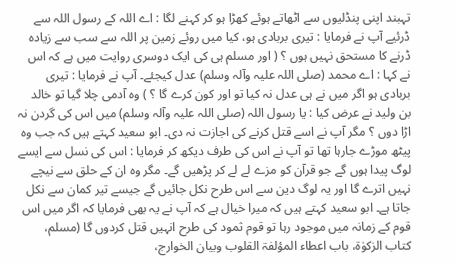تہبند اپنی پنڈلیوں سے اٹھاتے ہوئے کھڑا ہو کر کہنے لگا : اے اللہ کے رسول اللہ سے ڈرئیے آپ نے فرمایا : تیری بربادی ہو، کیا میں روئے زمین پر اللہ سے سب سے زیادہ ڈرنے کا مستحق نہیں ہوں ؟ ( اور مسلم ہی کی ایک دوسری روایت میں ہے کہ اس نے کہا : اے محمد (صلی اللہ علیہ وآلہ وسلم) عدل کیجئے۔ آپ نے فرمایا : تیری بربادی ہو اگر میں نے ہی عدل نہ کیا تو اور کون کرے گا ؟ ) وہ آدمی چلا گیا تو خالد بن ولید نے عرض کیا : یا رسول اللہ (صلی اللہ علیہ وآلہ وسلم) میں اس کی گردن نہ اڑا دوں ؟ مگر آپ نے اسے قتل کرنے کی اجازت نہ دی۔ ابو سعید کہتے ہیں کہ جب وہ پیٹھ موڑے جارہا تھا تو آپ نے اس کی طرف دیکھ کر فرمایا : اس کی نسل سے ایسے لوگ پیدا ہوں گے جو قرآن کو مزے لے لے کر پڑھیں گے۔ مگر وہ ان کے حلق سے نیچے نہیں اترے گا اور یہ لوگ دین سے اس طرح نکل جائیں گے جیسے تیر کمان سے نکل جاتا ہے۔ ابو سعید کہتے ہیں کہ میرا خیال ہے کہ آپ نے یہ بھی فرمایا کہ اگر میں اس قوم کے زمانہ میں موجود رہا تو قوم ثمود کی طرح انہیں قتل کردوں گا (مسلم، کتاب الزکوٰۃ، باب اعطاء المؤلفۃ القلوب وبیان الخوارج،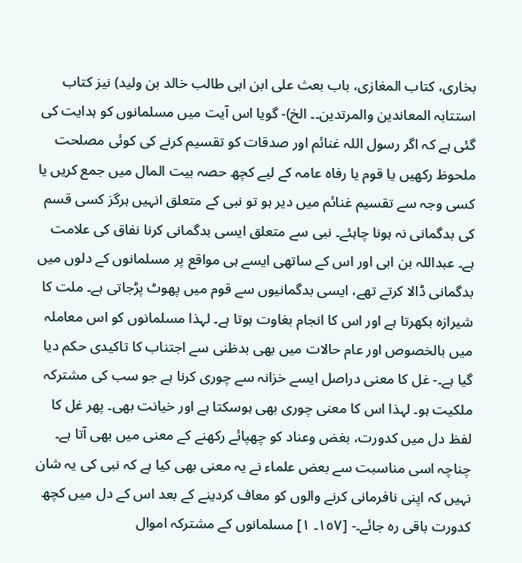بخاری، کتاب المغازی، باب بعث علی ابن ابی طالب خالد بن ولید) نیز کتاب استتابہ المعاندین والمرتدین۔۔ الخ)- گویا اس آیت میں مسلمانوں کو ہدایت کی گئی ہے کہ اگر رسول اللہ غنائم اور صدقات کو تقسیم کرنے کی کوئی مصلحت ملحوظ رکھیں یا قوم یا رفاہ عامہ کے لیے کچھ حصہ بیت المال میں جمع کریں یا کسی وجہ سے تقسیم غنائم میں دیر ہو تو نبی کے متعلق انہیں ہرگز کسی قسم کی بدگمانی نہ ہونا چاہئے۔ نبی سے متعلق ایسی بدگمانی کرنا نفاق کی علامت ہے۔ عبداللہ بن ابی اور اس کے ساتھی ایسے ہی مواقع پر مسلمانوں کے دلوں میں بدگمانی ڈالا کرتے تھے، ایسی بدگمانیوں سے قوم میں پھوٹ پڑجاتی ہے۔ ملت کا شیرازہ بکھرتا ہے اور اس کا انجام بغاوت ہوتا ہے۔ لہذا مسلمانوں کو اس معاملہ میں بالخصوص اور عام حالات میں بھی بدظنی سے اجتناب کا تاکیدی حکم دیا گیا ہے۔- غل کا معنی دراصل ایسے خزانہ سے چوری کرنا ہے جو سب کی مشترکہ ملکیت ہو۔ لہذا اس کا معنی چوری بھی ہوسکتا ہے اور خیانت بھی۔ پھر غل کا لفظ دل میں کدورت، بغض وعناد کو چھپائے رکھنے کے معنی میں بھی آتا ہے۔ چناچہ اسی مناسبت سے بعض علماء نے یہ معنی بھی کیا ہے کہ نبی کی یہ شان نہیں کہ اپنی نافرمانی کرنے والوں کو معاف کردینے کے بعد اس کے دل میں کچھ کدورت باقی رہ جائے۔- [١٥٧۔ ١] مسلمانوں کے مشترکہ اموال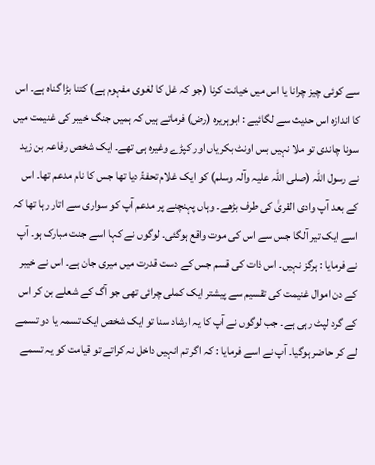سے کوئی چیز چرانا یا اس میں خیانت کرنا (جو کہ غل کا لغوی مفہوم ہے) کتنا بڑا گناہ ہے۔ اس کا اندازہ اس حدیث سے لگائیے : ابوہریرہ (رض) فرماتے ہیں کہ ہمیں جنگ خیبر کی غنیمت میں سونا چاندی تو ملا نہیں بس اونٹ بکریاں اور کپڑے وغیرہ ہی تھے۔ ایک شخص رفاعہ بن زید نے رسول اللہ (صلی اللہ علیہ وآلہ وسلم) کو ایک غلام تحفۃً دیا تھا جس کا نام مدعم تھا۔ اس کے بعد آپ وادی القریٰ کی طرف بڑھے۔ وہاں پہنچنے پر مدعم آپ کو سواری سے اتار رہا تھا کہ اسے ایک تیر آلگا جس سے اس کی موت واقع ہوگئی۔ لوگوں نے کہا اسے جنت مبارک ہو۔ آپ نے فرمایا : ہرگز نہیں۔ اس ذات کی قسم جس کے دست قدرت میں میری جان ہے۔ اس نے خیبر کے دن اموال غنیمت کی تقسیم سے پیشتر ایک کملی چرائی تھی جو آگ کے شعلے بن کر اس کے گرد لپٹ رہی ہے۔ جب لوگوں نے آپ کا یہ ارشاد سنا تو ایک شخص ایک تسمہ یا دو تسمے لے کر حاضر ہوگیا۔ آپ نے اسے فرمایا : کہ اگر تم انہیں داخل نہ کراتے تو قیامت کو یہ تسمے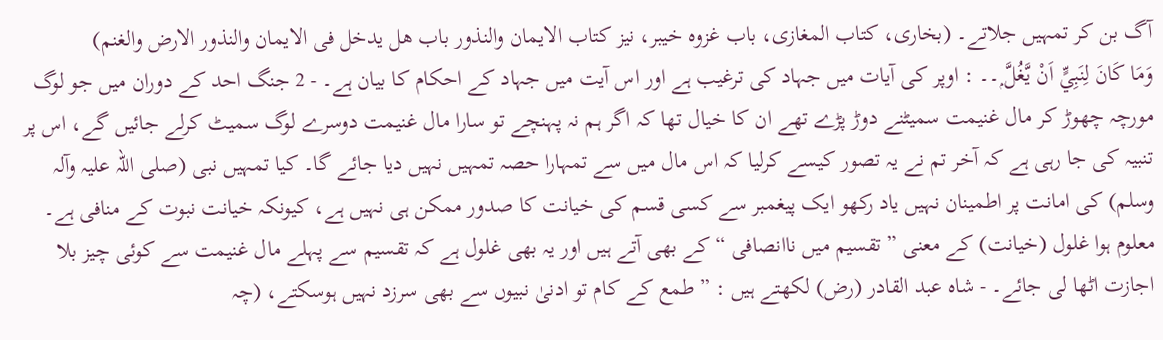آگ بن کر تمہیں جلاتے۔ (بخاری، کتاب المغازی، باب غزوہ خیبر، نیز کتاب الایمان والنذور باب ھل یدخل فی الایمان والنذور الارض والغنم)
وَمَا كَانَ لِنَبِيٍّ اَنْ يَّغُلَّ ۭ۔۔ : اوپر کی آیات میں جہاد کی ترغیب ہے اور اس آیت میں جہاد کے احکام کا بیان ہے۔ - 2 جنگ احد کے دوران میں جو لوگ مورچہ چھوڑ کر مال غنیمت سمیٹنے دوڑ پڑے تھے ان کا خیال تھا کہ اگر ہم نہ پہنچے تو سارا مال غنیمت دوسرے لوگ سمیٹ کرلے جائیں گے، اس پر تنبیہ کی جا رہی ہے کہ آخر تم نے یہ تصور کیسے کرلیا کہ اس مال میں سے تمہارا حصہ تمہیں نہیں دیا جائے گا۔ کیا تمہیں نبی (صلی اللہ علیہ وآلہ وسلم) کی امانت پر اطمینان نہیں یاد رکھو ایک پیغمبر سے کسی قسم کی خیانت کا صدور ممکن ہی نہیں ہے، کیونکہ خیانت نبوت کے منافی ہے۔ معلوم ہوا غلول (خیانت) کے معنی ” تقسیم میں ناانصافی “ کے بھی آتے ہیں اور یہ بھی غلول ہے کہ تقسیم سے پہلے مال غنیمت سے کوئی چیز بلا اجازت اٹھا لی جائے۔ - شاہ عبد القادر (رض) لکھتے ہیں : ” طمع کے کام تو ادنیٰ نبیوں سے بھی سرزد نہیں ہوسکتے، (چہ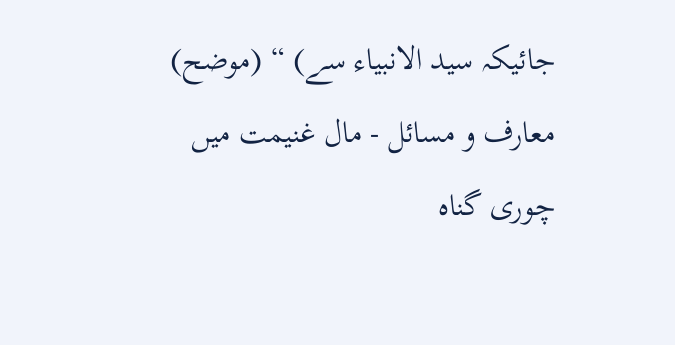جائیکہ سید الانبیاء سے) “ (موضح)
معارف و مسائل - مال غنیمت میں چوری گناہ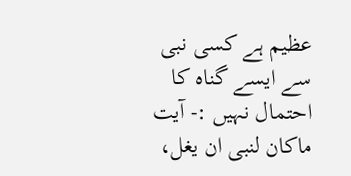عظیم ہے کسی نبی سے ایسے گناہ کا احتمال نہیں :- آیت ماکان لنبی ان یغل،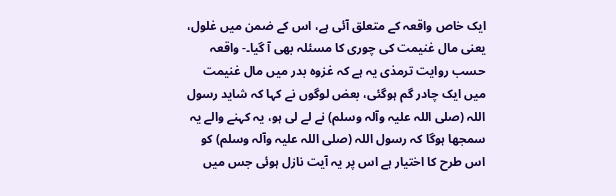ایک خاص واقعہ کے متعلق آئی ہے، اس کے ضمن میں غلول، یعنی مال غنیمت کی چوری کا مسئلہ بھی آ گیا۔- واقعہ حسب روایت ترمذی یہ ہے کہ غزوہ بدر میں مال غنیمت میں ایک چادر گم ہوگئی، بعض لوگوں نے کہا کہ شاید رسول اللہ (صلی اللہ علیہ وآلہ وسلم) نے لے لی ہو، یہ کہنے والے یہ سمجھا ہوگا کہ رسول اللہ (صلی اللہ علیہ وآلہ وسلم) کو اس طرح کا اختیار ہے اس پر یہ آیت نازل ہوئی جس میں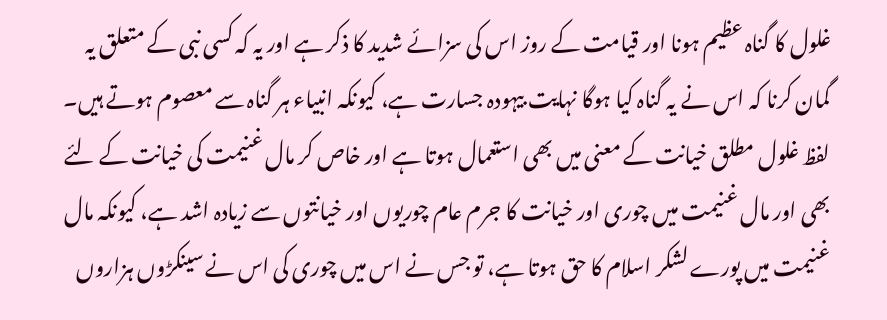غلول کا گناہ عظیم ہونا اور قیامت کے روز اس کی سزائے شدید کا ذکر ہے اور یہ کہ کسی نبی کے متعلق یہ گمان کرنا کہ اس نے یہ گناہ کیا ہوگا نہایت بیہودہ جسارت ہے، کیونکہ انبیاء ہر گناہ سے معصوم ہوتے ہیں۔ لفظ غلول مطلق خیانت کے معنی میں بھی استعمال ہوتا ہے اور خاص کر مال غنیمت کی خیانت کے لئے بھی اور مال غنیمت میں چوری اور خیانت کا جرم عام چوریوں اور خیانتوں سے زیادہ اشد ہے، کیونکہ مال غنیمت میں پورے لشکر اسلام کا حق ہوتا ہے، تو جس نے اس میں چوری کی اس نے سینکڑوں ہزاروں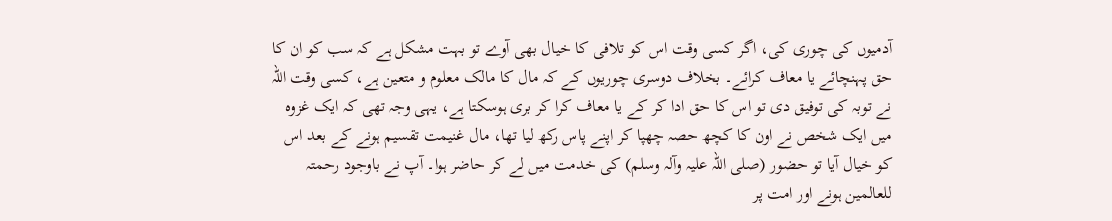آدمیوں کی چوری کی، اگر کسی وقت اس کو تلافی کا خیال بھی آوے تو بہت مشکل ہے کہ سب کو ان کا حق پہنچائے یا معاف کرائے۔ بخلاف دوسری چوریوں کے کہ مال کا مالک معلوم و متعین ہے، کسی وقت اللہ نے توبہ کی توفیق دی تو اس کا حق ادا کر کے یا معاف کرا کر بری ہوسکتا ہے، یہی وجہ تھی کہ ایک غزوہ میں ایک شخص نے اون کا کچھ حصہ چھپا کر اپنے پاس رکھ لیا تھا، مال غنیمت تقسیم ہونے کے بعد اس کو خیال آیا تو حضور (صلی اللہ علیہ وآلہ وسلم) کی خدمت میں لے کر حاضر ہوا۔ آپ نے باوجود رحمتہ للعالمین ہونے اور امت پر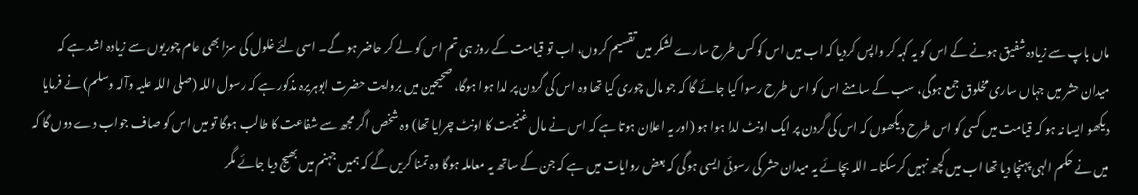ماں باپ سے زیادہ شفیق ہونے کے اس کو یہ کہہ کر واپس کردیا کہ اب میں اس کو کس طرح سارے لشکر میں تقسیم کروں، اب تو قیامت کے روز ہی تم اس کو لے کر حاضر ہو گے۔ اسی لئے غلول کی سزا بھی عام چوریوں سے زیادہ اشد ہے کہ میدان حشر میں جہاں ساری مخلوق جمع ہوگی، سب کے سامنے اس کو اس طرح رسوا کیا جائے گا کہ جو مال چوری کیا تھا وہ اس کی گردن پر لدا ہوا ہوگا، صحیحین میں بروایت حضرت ابوہریرہ مذکور ہے کہ رسول اللہ (صلی اللہ علیہ وآلہ وسلم) نے فرمایا دیکھو ایسا نہ ہو کہ قیامت میں کسی کو اس طرح دیکھوں کہ اس کی گردن پر ایک اونٹ لدا ہوا ہو (اور یہ اعلان ہوتا ہے کہ اس نے مال غنیمت کا اونٹ چرایا تھا) وہ شخص اگر مجھ سے شفاعت کا طالب ہوگا تو میں اس کو صاف جواب دے دوں گا کہ میں نے حکم الہی پہنچا دیا تھا اب میں کچھ نہیں کرسکتا۔ اللہ بچائے یہ میدان حشر کی رسوئی ایسی ہوگی کہ بعض روایات میں ہے کہ جن کے ساتھ یہ معاملہ ہوگا وہ تمنا کریں گے کہ ہمیں جہنم میں بھیج دیا جائے مگر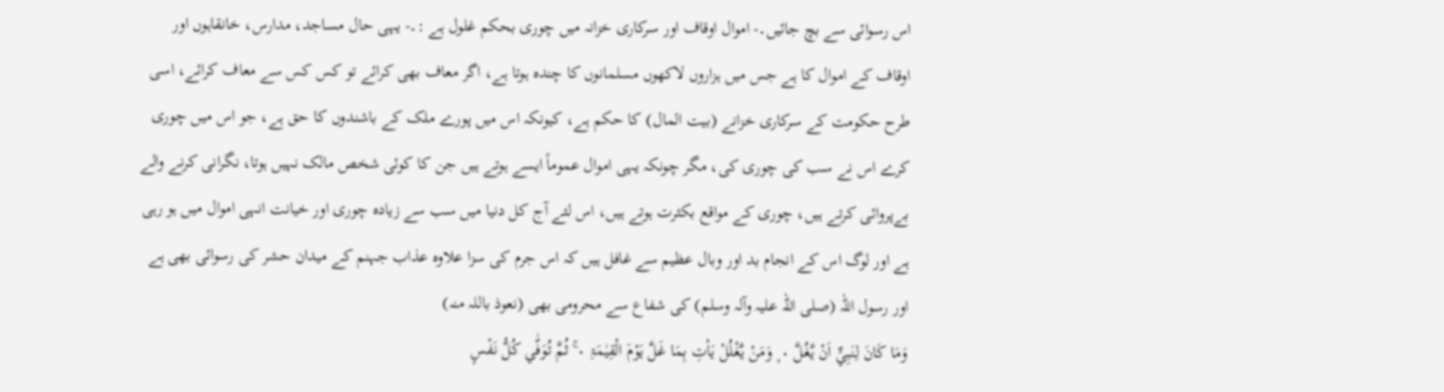اس رسوائی سے بچ جائیں۔- اموال اوقاف اور سرکاری خزانہ میں چوری بحکم غلول ہے :۔- یہی حال مساجد، مدارس، خانقاہوں اور اوقاف کے اموال کا ہے جس میں ہزاروں لاکھوں مسلمانوں کا چندہ ہوتا ہے، اگر معاف بھی کرائے تو کس کس سے معاف کرائے، اسی طرح حکومت کے سرکاری خزانے (بیت المال) کا حکم ہے، کیونکہ اس میں پورے ملک کے باشندوں کا حق ہے، جو اس میں چوری کرے اس نے سب کی چوری کی، مگر چونکہ یہی اموال عموماً ایسے ہوتے ہیں جن کا کوئی شخص مالک نہیں ہوتا، نگرانی کرنے والے بےپروائی کرتے ہیں، چوری کے مواقع بکثرت ہوتے ہیں، اس لئے آج کل دنیا میں سب سے زیادہ چوری اور خیانت انہی اموال میں ہو رہی ہے اور لوگ اس کے انجام بد اور وبال عظیم سے غافل ہیں کہ اس جرم کی سزا علاوہ عذاب جہنم کے میدان حشر کی رسوائی بھی ہے اور رسول اللہ (صلی اللہ علیہ وآلہ وسلم) کی شفاع سے محرومی بھی (نعوذ باللہ منہ)
وَمَا كَانَ لِنَبِيٍّ اَنْ يَّغُلَّ ٠ ۭ وَمَنْ يَّغْلُلْ يَاْتِ بِمَا غَلَّ يَوْمَ الْقِيٰمَۃِ ٠ ۚ ثُمَّ تُوَفّٰي كُلُّ نَفْسٍ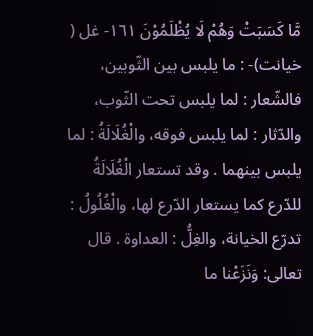مَّا كَسَبَتْ وَھُمْ لَا يُظْلَمُوْنَ ١٦١- غل ( خيانت)- : ما يلبس بين الثّوبین، فالشّعار : لما يلبس تحت الثّوب، والدّثار : لما يلبس فوقه، والْغُلَالَةُ : لما يلبس بينهما . وقد تستعار الْغُلَالَةُ للدّرع کما يستعار الدّرع لها، والْغُلُولُ : تدرّع الخیانة، والغِلُّ : العداوة . قال تعالی: وَنَزَعْنا ما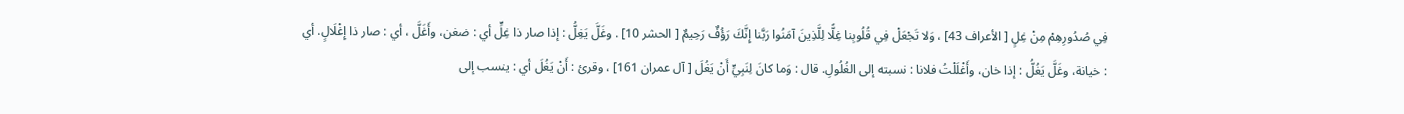فِي صُدُورِهِمْ مِنْ غِلٍ [ الأعراف 43] ، وَلا تَجْعَلْ فِي قُلُوبِنا غِلًّا لِلَّذِينَ آمَنُوا رَبَّنا إِنَّكَ رَؤُفٌ رَحِيمٌ [ الحشر 10] . وغَلَّ يَغِلُّ : إذا صار ذا غِلٍّ أي : ضغن، وأَغَلَّ ، أي : صار ذا إِغْلَالٍ. أي : خيانة، وغَلَّ يَغُلُّ : إذا خان، وأَغْلَلْتُ فلانا : نسبته إلى الغُلُولِ. قال : وَما کانَ لِنَبِيٍّ أَنْ يَغُلَ [ آل عمران 161] ، وقرئ : أَنْ يَغُلَ أي : ينسب إلى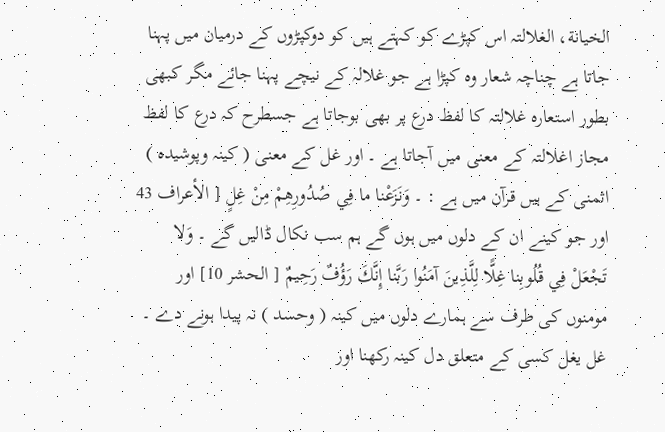الخیانة، الغلالتہ اس کپڑے کو کہتے ہیں کو دوکپڑوں کے درمیان میں پہنا جاتا ہے چناچہ شعار وہ کپڑا ہے جو غلالہ کے نیچے پہنا جائے مگر کبھی بطور استعارہ غلالتہ کا لفظ درع پر بھی بوجاتا ہے جسطرح کہ درع کا لفظ مجاز اغلالتہ کے معنی میں آجاتا ہے ۔ اور غل کے معنی ( کینہ وپوشیدہ ) اثمنی کے ہیں قرآن میں ہے : ۔ وَنَزَعْنا ما فِي صُدُورِهِمْ مِنْ غِلٍ [ الأعراف 43 اور جو کینے ان کے دلوں میں ہوں گے ہم سب نکال ڈالیں گے ۔ وَلا تَجْعَلْ فِي قُلُوبِنا غِلًّا لِلَّذِينَ آمَنُوا رَبَّنا إِنَّكَ رَؤُفٌ رَحِيمٌ [ الحشر 10] اور مومنوں کی طرف سے ہمارے دلوں میں کینہ ( وحسد ) نہ پیدا ہونے دے ۔ غل یغل کسی کے متعلق دل کینہ رکھنا اور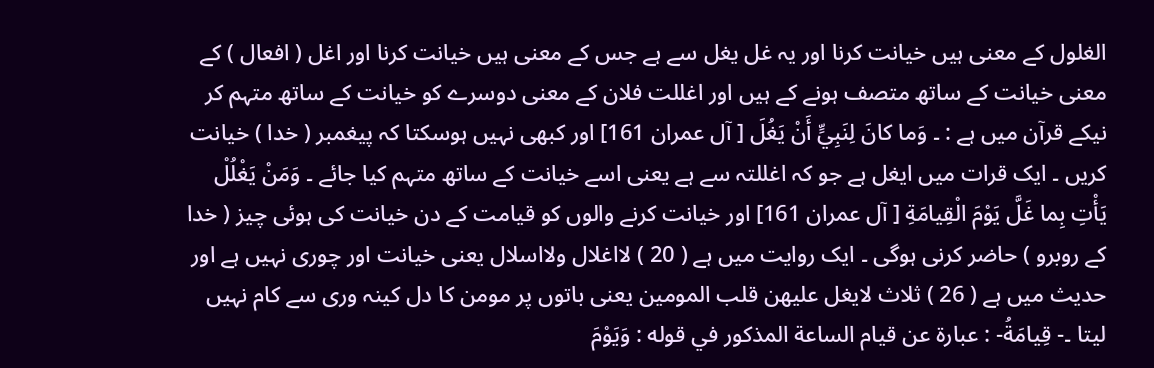الغلول کے معنی ہیں خیانت کرنا اور یہ غل یغل سے ہے جس کے معنی ہیں خیانت کرنا اور اغل ( افعال ) کے معنی خیانت کے ساتھ متصف ہونے کے ہیں اور اغللت فلان کے معنی دوسرے کو خیانت کے ساتھ متہم کر نیکے قرآن میں ہے : ۔ وَما کانَ لِنَبِيٍّ أَنْ يَغُلَ [ آل عمران 161] اور کبھی نہیں ہوسکتا کہ پیغمبر ( خدا ) خیانت کریں ۔ ایک قرات میں ایغل ہے جو کہ اغللتہ سے ہے یعنی اسے خیانت کے ساتھ متہم کیا جائے ۔ وَمَنْ يَغْلُلْ يَأْتِ بِما غَلَّ يَوْمَ الْقِيامَةِ [ آل عمران 161] اور خیانت کرنے والوں کو قیامت کے دن خیانت کی ہوئی چیز ( خدا کے روبرو ) حاضر کرنی ہوگی ۔ ایک روایت میں ہے ( 20 ) لااغلال ولااسلال یعنی خیانت اور چوری نہیں ہے اور حدیث میں ہے ( 26 ) ثلاث لایغل علیھن قلب المومین یعنی باتوں پر مومن کا دل کینہ وری سے کام نہیں لیتا ۔- قِيامَةُ- : عبارة عن قيام الساعة المذکور في قوله : وَيَوْمَ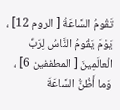تَقُومُ السَّاعَةُ [ الروم 12] ، يَوْمَ يَقُومُ النَّاسُ لِرَبِّ الْعالَمِينَ [ المطففین 6] ، وَما أَظُنُّ السَّاعَةَ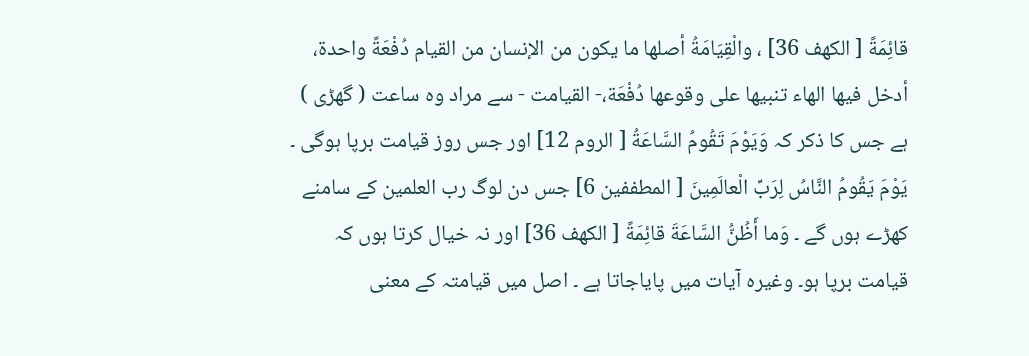قائِمَةً [ الكهف 36] ، والْقِيَامَةُ أصلها ما يكون من الإنسان من القیام دُفْعَةً واحدة، أدخل فيها الهاء تنبيها علی وقوعها دُفْعَة،- القیامت - سے مراد وہ ساعت ( گھڑی ) ہے جس کا ذکر کہ وَيَوْمَ تَقُومُ السَّاعَةُ [ الروم 12] اور جس روز قیامت برپا ہوگی ۔ يَوْمَ يَقُومُ النَّاسُ لِرَبِّ الْعالَمِينَ [ المطففین 6] جس دن لوگ رب العلمین کے سامنے کھڑے ہوں گے ۔ وَما أَظُنُّ السَّاعَةَ قائِمَةً [ الكهف 36] اور نہ خیال کرتا ہوں کہ قیامت برپا ہو۔ وغیرہ آیات میں پایاجاتا ہے ۔ اصل میں قیامتہ کے معنی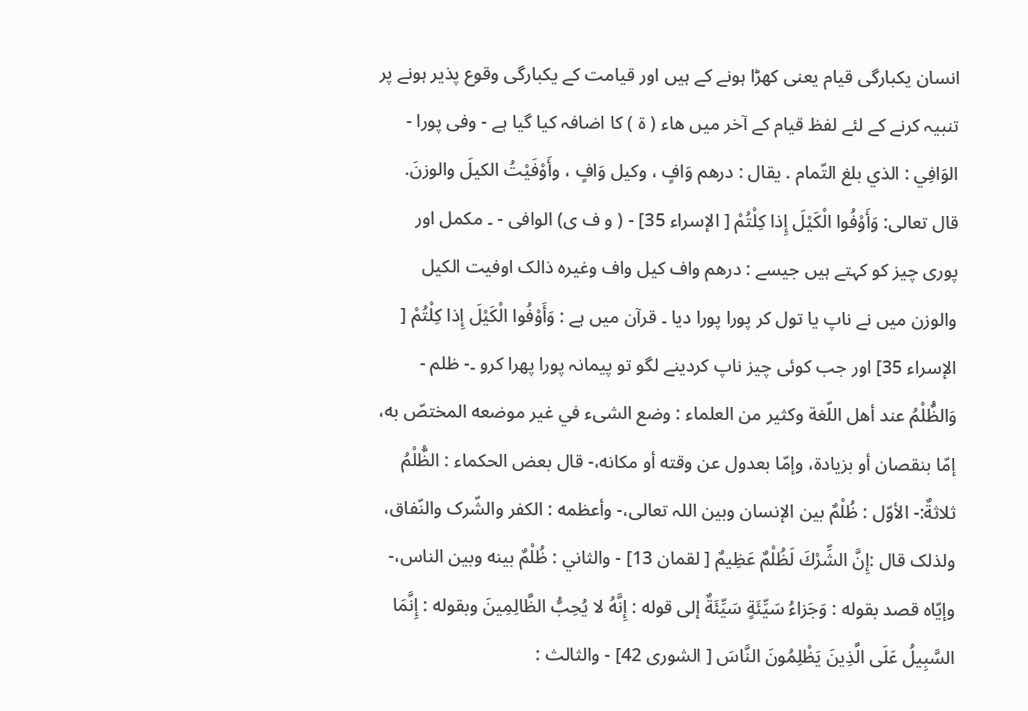انسان یکبارگی قیام یعنی کھڑا ہونے کے ہیں اور قیامت کے یکبارگی وقوع پذیر ہونے پر تنبیہ کرنے کے لئے لفظ قیام کے آخر میں ھاء ( ۃ ) کا اضافہ کیا گیا ہے - وفی پورا - الوَافِي : الذي بلغ التّمام . يقال : درهم وَافٍ ، وكيل وَافٍ ، وأَوْفَيْتُ الكيلَ والوزنَ. قال تعالی: وَأَوْفُوا الْكَيْلَ إِذا كِلْتُمْ [ الإسراء 35] - ( و ف ی) الوافی - ۔ مکمل اور پوری چیز کو کہتے ہیں جیسے : درھم واف کیل واف وغیرہ ذالک اوفیت الکیل والوزن میں نے ناپ یا تول کر پورا پورا دیا ۔ قرآن میں ہے : وَأَوْفُوا الْكَيْلَ إِذا كِلْتُمْ [ الإسراء 35] اور جب کوئی چیز ناپ کردینے لگو تو پیمانہ پورا پھرا کرو ۔- ظلم - وَالظُّلْمُ عند أهل اللّغة وكثير من العلماء : وضع الشیء في غير موضعه المختصّ به، إمّا بنقصان أو بزیادة، وإمّا بعدول عن وقته أو مکانه،- قال بعض الحکماء : الظُّلْمُ ثلاثةٌ:- الأوّل : ظُلْمٌ بين الإنسان وبین اللہ تعالی،- وأعظمه : الکفر والشّرک والنّفاق، ولذلک قال :إِنَّ الشِّرْكَ لَظُلْمٌ عَظِيمٌ [ لقمان 13] - والثاني : ظُلْمٌ بينه وبین الناس،- وإيّاه قصد بقوله : وَجَزاءُ سَيِّئَةٍ سَيِّئَةٌ إلى قوله : إِنَّهُ لا يُحِبُّ الظَّالِمِينَ وبقوله : إِنَّمَا السَّبِيلُ عَلَى الَّذِينَ يَظْلِمُونَ النَّاسَ [ الشوری 42] - والثالث :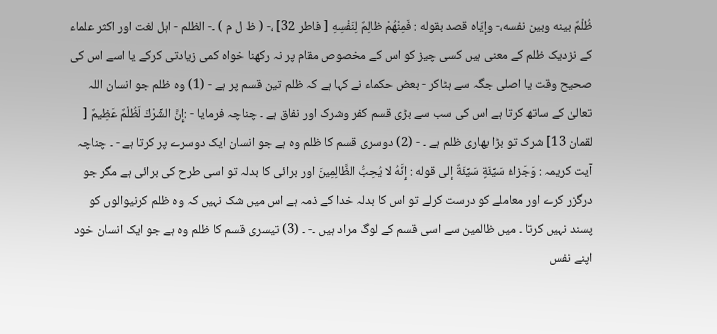ظُلْمٌ بينه وبین نفسه،- وإيّاه قصد بقوله : فَمِنْهُمْ ظالِمٌ لِنَفْسِهِ [ فاطر 32] ،- ( ظ ل م ) ۔- الظلم - اہل لغت اور اکثر علماء کے نزدیک ظلم کے معنی ہیں کسی چیز کو اس کے مخصوص مقام پر نہ رکھنا خواہ کمی زیادتی کرکے یا اسے اس کی صحیح وقت یا اصلی جگہ سے ہٹاکر - بعض حکماء نے کہا ہے کہ ظلم تین قسم پر ہے - (1) وہ ظلم جو انسان اللہ تعالیٰ کے ساتھ کرتا ہے اس کی سب سے بڑی قسم کفر وشرک اور نفاق ہے ۔ چناچہ فرمایا - :إِنَّ الشِّرْكَ لَظُلْمٌ عَظِيمٌ [ لقمان 13] شرک تو بڑا بھاری ظلم ہے ۔ - (2) دوسری قسم کا ظلم وہ ہے جو انسان ایک دوسرے پر کرتا ہے - ۔ چناچہ آیت کریمہ : وَجَزاءُ سَيِّئَةٍ سَيِّئَةٌ إلى قوله : إِنَّهُ لا يُحِبُّ الظَّالِمِينَ اور برائی کا بدلہ تو اسی طرح کی برائی ہے مگر جو درگزر کرے اور معاملے کو درست کرلے تو اس کا بدلہ خدا کے ذمہ ہے اس میں شک نہیں کہ وہ ظلم کرنیوالوں کو پسند نہیں کرتا ۔ میں ظالمین سے اسی قسم کے لوگ مراد ہیں ۔- ۔ (3) تیسری قسم کا ظلم وہ ہے جو ایک انسان خود اپنے نفس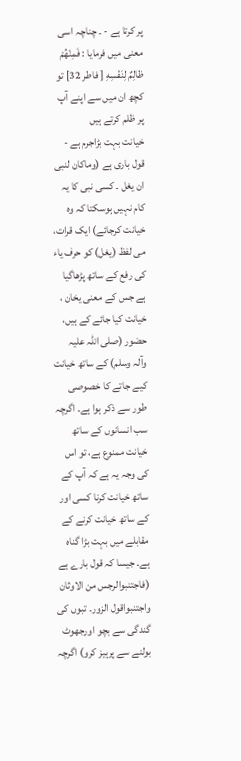پر کرتا ہے - ۔ چناچہ اسی معنی میں فرمایا : فَمِنْهُمْ ظالِمٌ لِنَفْسِهِ [ فاطر 32] تو کچھ ان میں سے اپنے آپ پر ظلم کرتے ہیں
خیانت بہت بڑاجرم ہے - قول باری ہے (وماکان لنبی ان یغل ۔ کسی نبی کا یہ کام نہیں ہوسکتا کہ وہ خیانت کرجائے) ایک قرات، می لفظ (یغل) کو حرف یاء کی رفع کے ساتھ پڑھاگیا ہے جس کے معنی یخان ، خیانت کیا جائے کے ہیں، حضور (صلی اللہ علیہ وآلہ وسلم) کے ساتھ خیانت کیے جاتے کا خصوصی طور سے ذکر ہوا ہے۔ اگرچہ سب انسانوں کے ساتھ خیانت ممنوع ہے، تو اس کی وجہ یہ ہے کہ آپ کے ساتھ خیانت کرنا کسی اور کے ساتھ خیانت کرنے کے مقابلے میں بہت بڑا گناہ ہے۔ جیسا کہ قول بارے ہے (فاجتنبوالرجس من الاوثان واجتنبواقول الزور۔ تبوں کی گندگی سے بچو اورجھوٹ بولنے سے پرہیز کرو) اگرچہ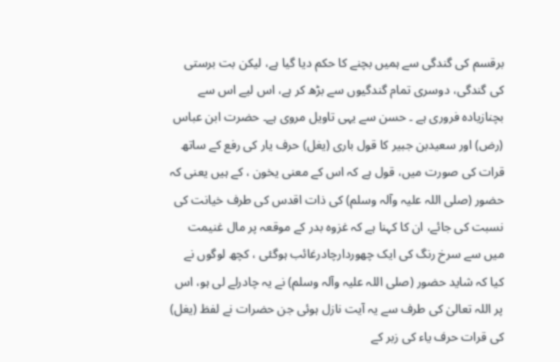برقسم کی گندگی سے ہمیں بچنے کا حکم دیا گیا ہے، لیکن بت برستی کی گندگی، دوسری تمام گندگیوں سے بڑھ کر ہے، اس لیے اس سے بچنازیادہ فروری ہے ۔ حسن سے یہی تاویل مروی ہے۔ حضرت ابن عباس (رض) اور سعیدبن جبیر کا قول باری (یغل) حرف یار کی رفع کے ساتھ قرات کی صورت میں، قول ہے کہ اس کے معنی یخون ، کے ہیں یعنی کہ حضور (صلی اللہ علیہ وآلہ وسلم) کی ذات اقدس کی طرف خیانت کی نسبت کی جائے، ان کا کہنا ہے کہ غزوہ بدر کے موقعہ پر مال غنیمت میں سے سرخ رنگ کی ایک چھوردارچادرغائب ہوگئی ، کچھ لوگوں نے کیا کہ شاید حضور (صلی اللہ علیہ وآلہ وسلم) نے یہ چادرلے لی ہو، اس پر اللہ تعالیٰ کی طرف سے یہ آیت نازل ہوئی جن حضرات نے لفظ (یغل) کی قرات حرف یاء کی زبر کے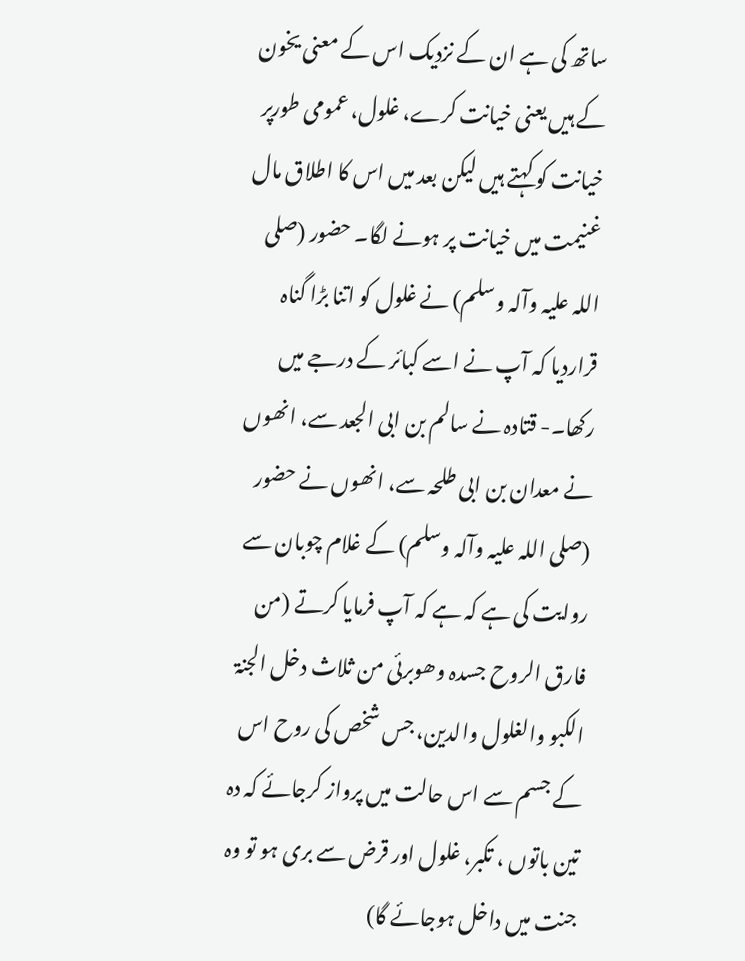ساتھ کی ہے ان کے نزدیک اس کے معنی یخون کے ہیں یعنی خیانت کرے، غلول، عمومی طورپر خیانت کو کہتے ہیں لیکن بعد میں اس کا اطلاق مال غنیمت میں خیانت پر ہونے لگا۔ حضور (صلی اللہ علیہ وآلہ وسلم) نے غلول کو اتنا بڑا گناہ قراردیا کہ آپ نے اسے کبائر کے درجے میں رکھا۔- قتادہ نے سالم بن ابی الجعد سے، انھوں نے معدان بن ابی طلحہ سے، انھوں نے حضور (صلی اللہ علیہ وآلہ وسلم) کے غلام چوبان سے روایت کی ہے کہ ہے کہ آپ فرمایا کرتے (من فارق الروح جسدہ وھوبرئی من ثلاث دخل الجنۃ الکبو والغلول والدین، جس شخص کی روح اس کے جسم سے اس حالت میں پرواز کرجائے کہ دہ تین باتوں ، تکبر، غلول اور قرض سے بری ہو تو وہ جنت میں داخل ہوجائے گا)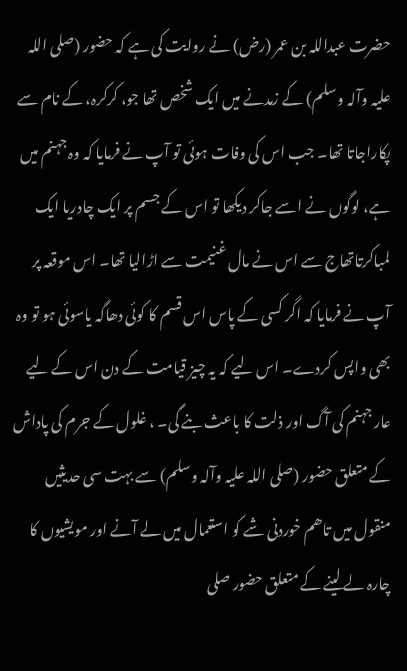حضرت عبداللہ بن عمر (رض) نے روایت کی ہے کہ حضور (صلی اللہ علیہ وآلہ وسلم) کے زمدنے میں ایک شخص تھا جو، کرکرہ، کے نام سے پکاراجاتا تھا۔ جب اس کی وفات ہوئی تو آپ نے فرمایا کہ وہ جہنم میں ہے، لوگوں نے اسے جاکر دیکھا تو اس کے جسم پر ایک چادریا ایک لمباکرتاتھاج سے اس نے مال غنیمت سے اڑالیا تھا۔ اس موقعہ پر آپ نے فرمایا کہ اگر کسی کے پاس اس قسم کا کوئی دھاگہ یاسوئی ہو تو وہ بھی واپس کردے۔ اس لیے کہ یہ چیز قیامت کے دن اس کے لیے عار جہنم کی آگ اور ذلت کا باعث بنے گی۔ ، غلول کے جرم کی پاداش کے متعلق حضور (صلی اللہ علیہ وآلہ وسلم) سے بہت سی حدیثیں منقول میں تاھم خوردنی شے کو استعمال میں لے آنے اور مویشیوں کا چارہ لے لینے کے متعلق حضور صلی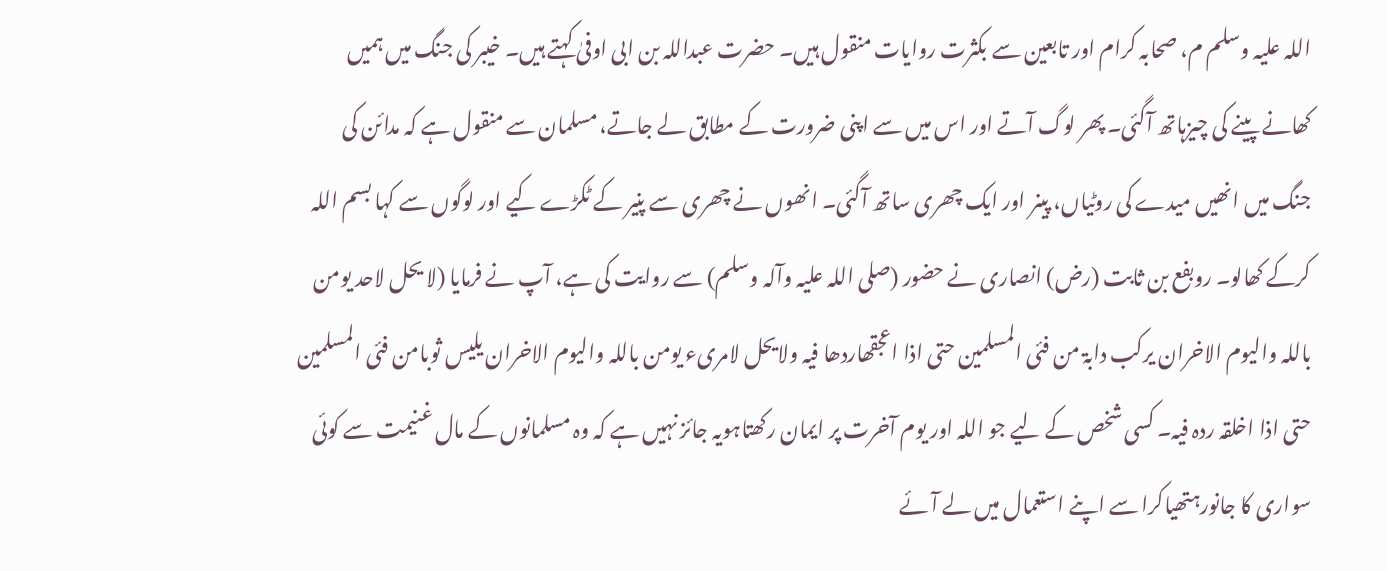اللہ علیہ وسلم م، صحابہ کرام اور تابعین سے بکثرت روایات منقول ہیں۔ حضرت عبداللہ بن ابی اوفیٰ کہتے ہیں۔ خیبر کی جنگ میں ہمیں کھانے پینے کی چیزہاتھ آگئی۔ پھر لوگ آتے اور اس میں سے اپنی ضرورت کے مطابق لے جاتے، مسلمان سے منقول ہے کہ مدائن کی جنگ میں انھیں میدے کی روٹیاں، پینر اور ایک چھری ساتھ آگئی۔ انھوں نے چھری سے پنیر کے ٹکڑے کیے اور لوگوں سے کہا بسم اللہ کرکے کھالو۔ روبفع بن ثابت (رض) انصاری نے حضور (صلی اللہ علیہ وآلہ وسلم) سے روایت کی ہے، آپ نے فرمایا (لا یحل لاحد یومن باللہ والیوم الاخران یرکب دابۃ من فئی المسلمین حتی اذا اعجقھاردھا فیہ ولایحل لامریء یومن باللہ والیوم الاخران یلیس ثوبامن فئی المسلمین حتی اذا اخلقہ ردہ فیہ۔ کسی شخص کے لیے جو اللہ اور یوم آخرت پر ایمان رکھتاہویہ جائز نہیں ہے کہ وہ مسلمانوں کے مال غنیمت سے کوئی سواری کا جانورہتھیاکرا سے اپنے استعمال میں لے آئے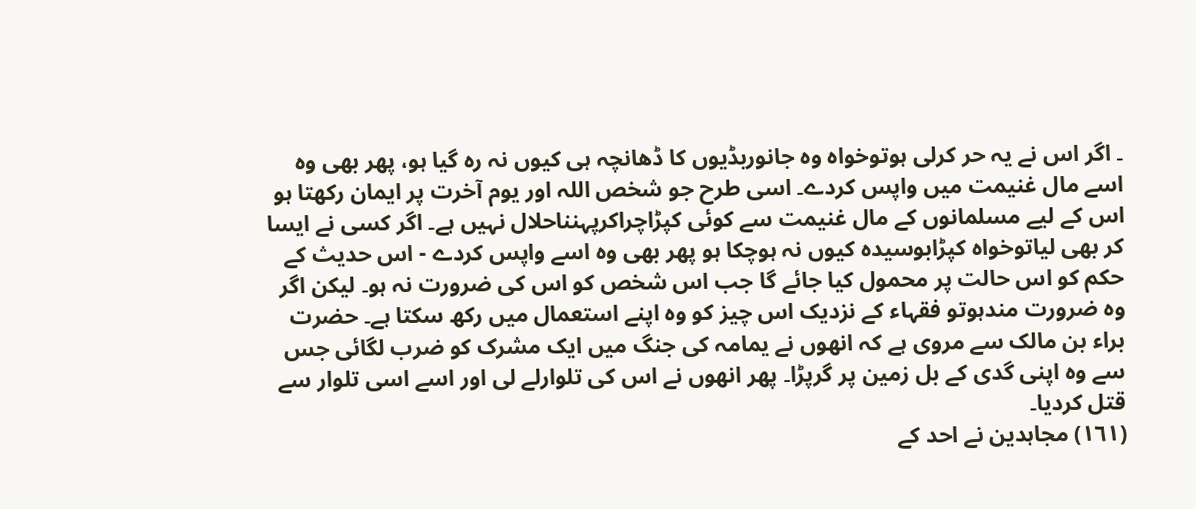۔ اگر اس نے یہ حر کرلی ہوتوخواہ وہ جانوربڈیوں کا ڈھانچہ ہی کیوں نہ رہ گیا ہو، پھر بھی وہ اسے مال غنیمت میں واپس کردے۔ اسی طرح جو شخص اللہ اور یوم آخرت پر ایمان رکھتا ہو اس کے لیے مسلمانوں کے مال غنیمت سے کوئی کپڑاچراکرپہنناحلال نہیں ہے۔ اگر کسی نے ایسا کر بھی لیاتوخواہ کپڑابوسیدہ کیوں نہ ہوچکا ہو پھر بھی وہ اسے واپس کردے - اس حدیث کے حکم کو اس حالت پر محمول کیا جائے گا جب اس شخص کو اس کی ضرورت نہ ہو۔ لیکن اگر وہ ضرورت مندہوتو فقہاء کے نزدیک اس چیز کو وہ اپنے استعمال میں رکھ سکتا ہے۔ حضرت براء بن مالک سے مروی ہے کہ انھوں نے یمامہ کی جنگ میں ایک مشرک کو ضرب لگائی جس سے وہ اپنی گدی کے بل زمین پر گرپڑا۔ پھر انھوں نے اس کی تلوارلے لی اور اسے اسی تلوار سے قتل کردیا۔
(١٦١) مجاہدین نے احد کے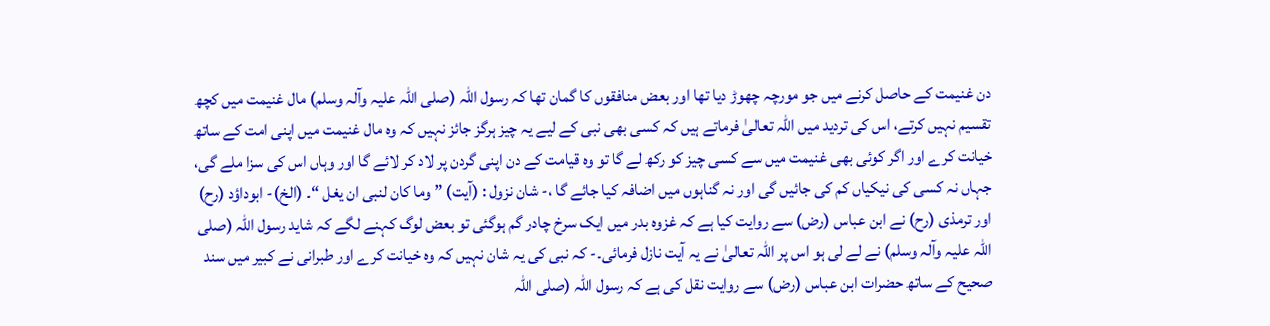دن غنیمت کے حاصل کرنے میں جو مورچہ چھوڑ دیا تھا اور بعض منافقوں کا گمان تھا کہ رسول اللہ (صلی اللہ علیہ وآلہ وسلم) مال غنیمت میں کچھ تقسیم نہیں کرتے، اس کی تردید میں اللہ تعالیٰ فرماتے ہیں کہ کسی بھی نبی کے لیے یہ چیز ہرگز جائز نہیں کہ وہ مال غنیمت میں اپنی امت کے ساتھ خیانت کرے اور اگر کوئی بھی غنیمت میں سے کسی چیز کو رکھ لے گا تو وہ قیامت کے دن اپنی گردن پر لاد کر لائے گا اور وہاں اس کی سزا ملے گی، جہاں نہ کسی کی نیکیاں کم کی جائیں گی اور نہ گناہوں میں اضافہ کیا جائے گا ،- شان نزول : (آیت) ” وما کان لنبی ان یغل “۔ (الخ)- ابوداؤد (رح) اور ترمذی (رح) نے ابن عباس (رض) سے روایت کیا ہے کہ غزوہ بدر میں ایک سرخ چادر گم ہوگئی تو بعض لوگ کہنے لگے کہ شاید رسول اللہ (صلی اللہ علیہ وآلہ وسلم) نے لے لی ہو اس پر اللہ تعالیٰ نے یہ آیت نازل فرمائی۔- کہ نبی کی یہ شان نہیں کہ وہ خیانت کرے اور طبرانی نے کبیر میں سند صحیح کے ساتھ حضرات ابن عباس (رض) سے روایت نقل کی ہے کہ رسول اللہ (صلی اللہ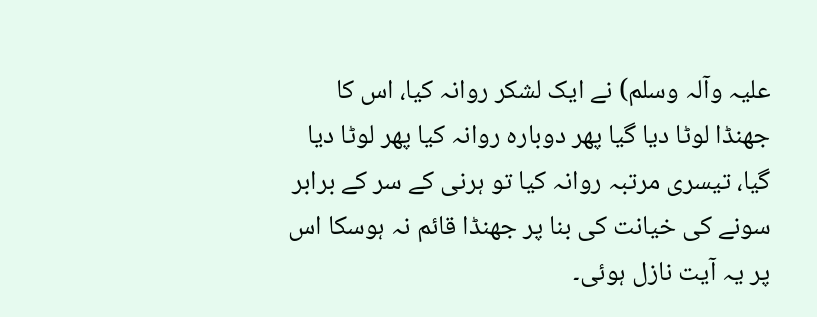علیہ وآلہ وسلم) نے ایک لشکر روانہ کیا، اس کا جھنڈا لوٹا دیا گیا پھر دوبارہ روانہ کیا پھر لوٹا دیا گیا، تیسری مرتبہ روانہ کیا تو ہرنی کے سر کے برابر سونے کی خیانت کی بنا پر جھنڈا قائم نہ ہوسکا اس پر یہ آیت نازل ہوئی۔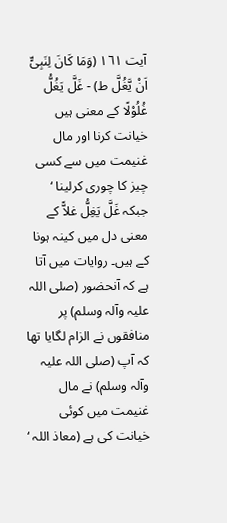آیت ١٦١ (وَمَا کَانَ لِنَبِیٍّ اَنْ یَّغُلَّ ط) - غَلَّ یَغُلُّ غُلُوْلًا کے معنی ہیں خیانت کرنا اور مال غنیمت میں سے کسی چیز کا چوری کرلینا ‘ جبکہ غَلَّ یَغِلُّ غلاًّ کے معنی دل میں کینہ ہونا کے ہیں۔ روایات میں آتا ہے کہ آنحضور (صلی اللہ علیہ وآلہ وسلم) پر منافقوں نے الزام لگایا تھا کہ آپ (صلی اللہ علیہ وآلہ وسلم) نے مال غنیمت میں کوئی خیانت کی ہے (معاذ اللہ ‘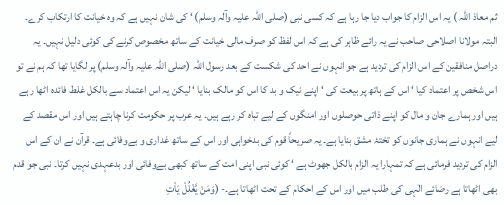ثم معاذ اللہ ) یہ اس الزام کا جواب دیا جا رہا ہے کہ کسی نبی (صلی اللہ علیہ وآلہ وسلم) ‘ کی شان نہیں ہے کہ وہ خیانت کا ارتکاب کرے۔ البتہ مولانا اصلاحی صاحب نے یہ رائے ظاہر کی ہے کہ اس لفظ کو صرف مالی خیانت کے ساتھ مخصوص کرنے کی کوئی دلیل نہیں۔ یہ دراصل منافقین کے اس الزام کی تردید ہے جو انہوں نے احد کی شکست کے بعد رسول اللہ (صلی اللہ علیہ وآلہ وسلم) پر لگایا تھا کہ ہم نے تو اس شخص پر اعتماد کیا ‘ اس کے ہاتھ پر بیعت کی ‘ اپنے نیک و بد کا اس کو مالک بنایا ‘ لیکن یہ اس اعتماد سے بالکل غلط فائدہ اٹھا رہے ہیں اور ہمارے جان و مال کو اپنے ذاتی حوصلوں اور امنگوں کے لیے تباہ کر رہے ہیں۔ یہ عرب پر حکومت کرنا چاہتے ہیں اور اس مقصد کے لیے انہوں نے ہماری جانوں کو تختۂ مشق بنایا ہے۔ یہ صریحاً قوم کی بدخواہی اور اس کے ساتھ غداری و بےوفائی ہے۔ قرآن نے ان کے اس الزام کی تردید فرمائی ہے کہ تمہارا یہ الزام بالکل جھوٹ ہے ‘ کوئی نبی اپنی امت کے ساتھ کبھی بےوفائی اور بدعہدی نہیں کرتا۔ نبی جو قدم بھی اٹھاتا ہے رضائے الٰہی کی طلب میں اور اس کے احکام کے تحت اٹھاتا ہے۔- (وَمَنْ یَّغْلُلْ یَاْتِ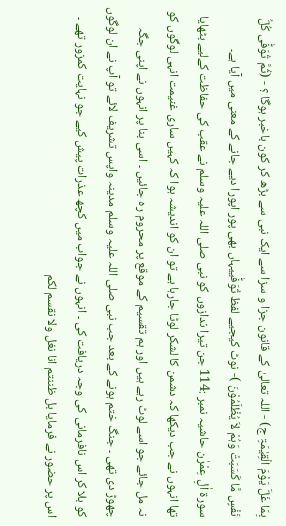بِمَا غَلَّ یَوْمَ الْقِیٰمَۃِ ج) - اللہ تعالیٰ کے قانون جزا و سزا سے ایک نبی سے بڑھ کر کون باخبر ہوگا ؟ - (ثُمَّ تُوَفّٰی کُلُّ نَفْسٍ مَّا کَسَبَتْ وَہُمْ لاَ یُظْلَمُوْنَ )- نوٹ کیجیے لفظ تُوَفّٰییہاں بھی پور اپورا دیے جانے کے معنی میں آیا ہے۔
سورة اٰلِ عِمْرٰن حاشیہ نمبر :114 جن تیرا ندازوں کو نبی صلی اللہ علیہ وسلم نے عقب کی حفاظت کےلیے بٹھایا تھا انہوں نے جب دیکھا کہ دشمن کا لشکر لوٹا جارہا ہے تو ان کو اندیشہ ہوا کہ کہیں ساری غنیمت انہی لوگوں کو نہ مل جائے جو اسے لوٹ رہے ہیں اور ہم تقسیم کے موقع پر محروم رہ جائیں ۔ اسی بنا پر انہوں نے اپنی جگہ چھوڑ دی تھی ۔ جنگ ختم ہونے کے بعد جب نبی صلی اللہ علیہ وسلم مدینہ واپس تشریف لائے تو آپ نے ان لوگوں کو بلا کر اس نافرمانی کی وجہ دریافت کی ۔ انہوں نے جواب میں کچھ عذرات پیش کیے جو نہایت کمزور تھے ۔ اس پر حضور نے فرمایا بل ظننتم انا نغل ولا نقسم لکم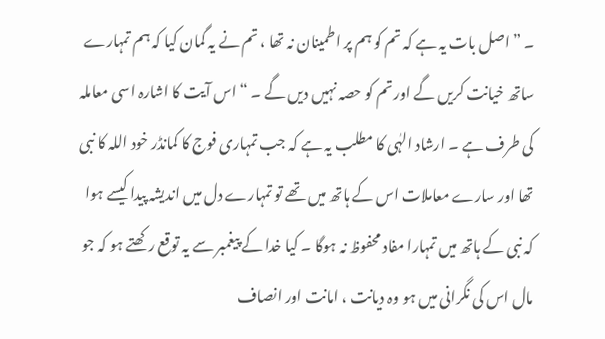۔ ”اصل بات یہ ہے کہ تم کو ہم پر اطمینان نہ تھا ، تم نے یہ گمان کیا کہ ہم تمہارے ساتھ خیانت کریں گے اور تم کو حصہ نہیں دیں گے ۔ “ اس آیت کا اشارہ اسی معاملہ کی طرف ہے ۔ ارشاد الہٰی کا مطلب یہ ہے کہ جب تمہاری فوج کا کمانڈر خود اللہ کا نبی تھا اور سارے معاملات اس کے ہاتھ میں تھے تو تمہارے دل میں اندیشہ پیدا کیسے ہوا کہ نبی کے ہاتھ میں تمہارا مفاد محفوظ نہ ہوگا ۔ کیا خدا کے پیغمبر سے یہ توقع رکھتے ہو کہ جو مال اس کی نگرانی میں ہو وہ دیانت ، امانت اور انصاف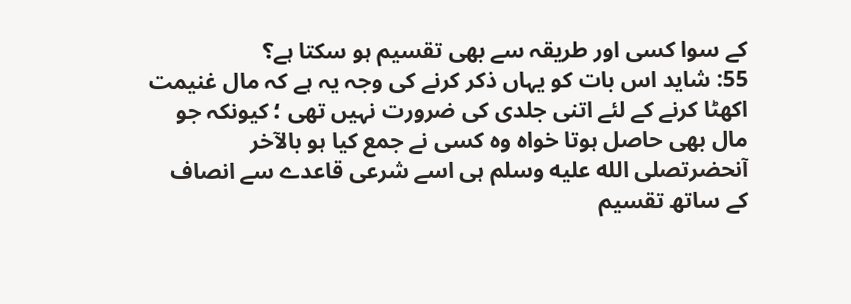کے سوا کسی اور طریقہ سے بھی تقسیم ہو سکتا ہے؟
55: شاید اس بات کو یہاں ذکر کرنے کی وجہ یہ ہے کہ مال غنیمت اکھٹا کرنے کے لئے اتنی جلدی کی ضرورت نہیں تھی ؛ کیونکہ جو مال بھی حاصل ہوتا خواہ وہ کسی نے جمع کیا ہو بالآخر آنحضرتصلى الله عليه وسلم ہی اسے شرعی قاعدے سے انصاف کے ساتھ تقسیم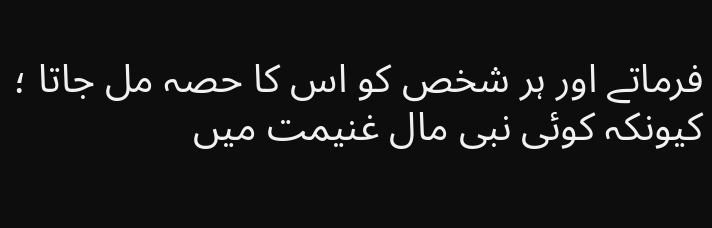فرماتے اور ہر شخص کو اس کا حصہ مل جاتا ؛ کیونکہ کوئی نبی مال غنیمت میں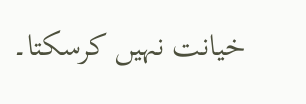خیانت نہیں کرسکتا۔